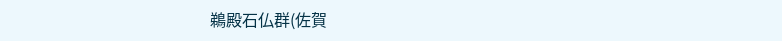鵜殿石仏群(佐賀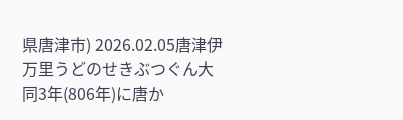県唐津市) 2026.02.05唐津伊万里うどのせきぶつぐん大同3年(806年)に唐か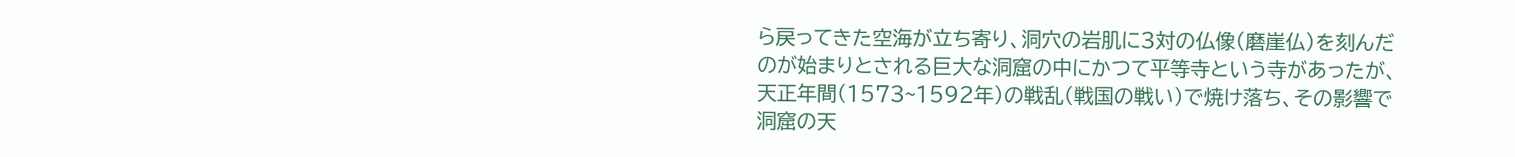ら戻ってきた空海が立ち寄り、洞穴の岩肌に3対の仏像(磨崖仏)を刻んだのが始まりとされる巨大な洞窟の中にかつて平等寺という寺があったが、天正年間(1573~1592年)の戦乱(戦国の戦い)で焼け落ち、その影響で洞窟の天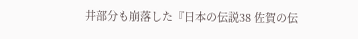井部分も崩落した『日本の伝説38 佐賀の伝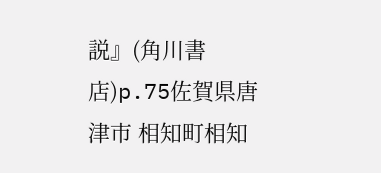説』(角川書店)p.75佐賀県唐津市 相知町相知